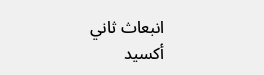انبعاث ثاني أكسيد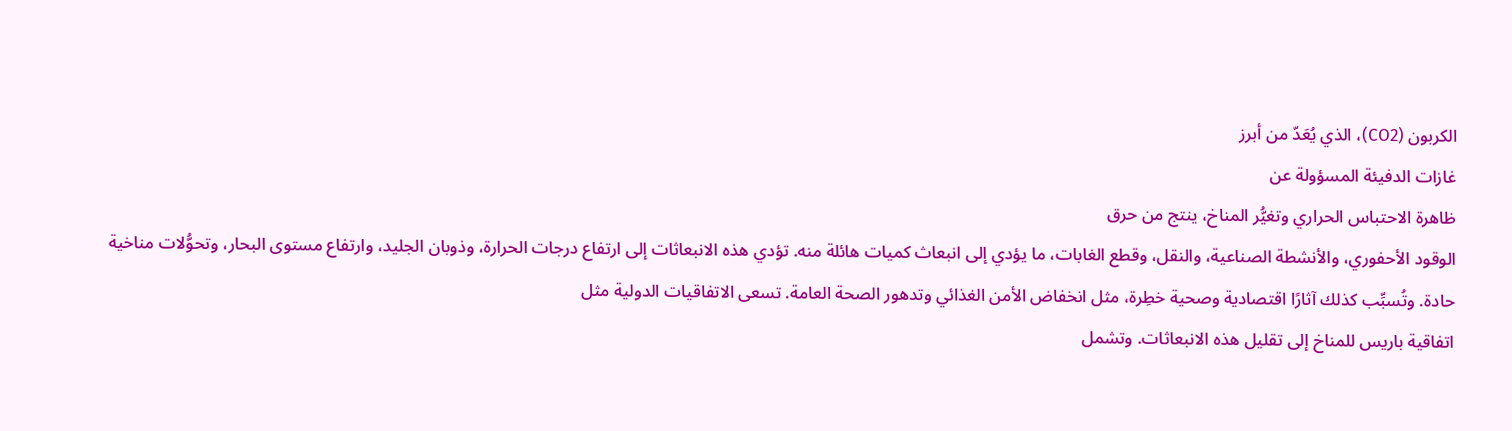الكربون (CO2)، الذي يُعَدّ من أبرز
غازات الدفيئة المسؤولة عن
ظاهرة الاحتباس الحراري وتغيُّر المناخ، ينتج من حرق
الوقود الأحفوري، والأنشطة الصناعية، والنقل، وقطع الغابات، ما يؤدي إلى انبعاث كميات هائلة منه. تؤدي هذه الانبعاثات إلى ارتفاع درجات الحرارة، وذوبان الجليد، وارتفاع مستوى البحار، وتحوُّلات مناخية حادة. وتُسبِّب كذلك آثارًا اقتصادية وصحية خطِرة، مثل انخفاض الأمن الغذائي وتدهور الصحة العامة. تسعى الاتفاقيات الدولية مثل
اتفاقية باريس للمناخ إلى تقليل هذه الانبعاثات. وتشمل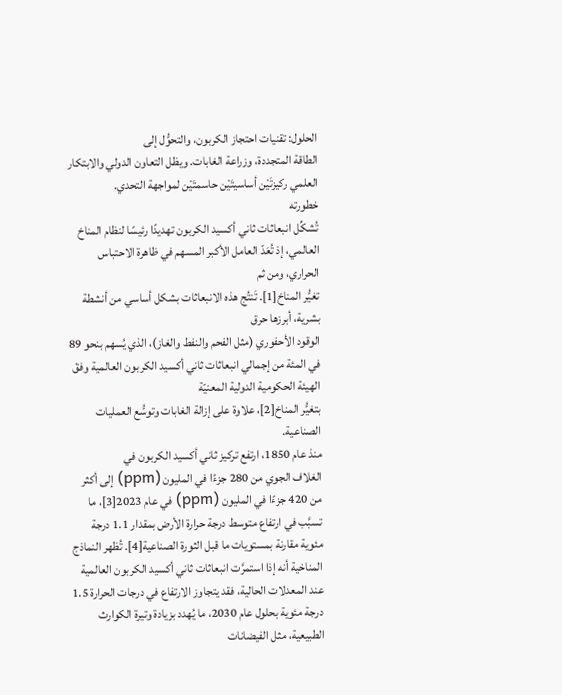الحلول: تقنيات احتجاز الكربون، والتحوُّل إلى
الطاقة المتجددة، وزراعة الغابات. ويظل التعاون الدولي والابتكار العلمي ركيزتَيْن أساسيتَيْن حاسمتَيْن لمواجهة التحدي.
خطورته
تُشكِّل انبعاثات ثاني أكسيد الكربون تهديدًا رئيسًا لنظام المناخ العالمي، إذ تُعَدّ العامل الأكبر المسهم في ظاهرة الاحتباس الحراري، ومن ثم
تغيُّر المناخ[1]. تَنتُج هذه الانبعاثات بشكل أساسي من أنشطة بشرية، أبرزها حرق
الوقود الأحفوري (مثل الفحم والنفط والغاز)، الذي يُسهم بنحو 89 في المئة من إجمالي انبعاثات ثاني أكسيد الكربون العالمية وفقَ الهيئة الحكومية الدولية المعنيّة
بتغيُّر المناخ[2]، علاوة على إزالة الغابات وتوسُّع العمليات الصناعية.
منذ عام 1850، ارتفع تركيز ثاني أكسيد الكربون في
الغلاف الجوي من 280 جزءًا في المليون (ppm) إلى أكثر من 420 جزءًا في المليون (ppm) في عام 2023[3]، ما تسبَّب في ارتفاع متوسط درجة حرارة الأرض بمقدار 1.1 درجة مئوية مقارنة بمستويات ما قبل الثورة الصناعية[4]. تُظهر النماذج المناخية أنه إذا استمرَّت انبعاثات ثاني أكسيد الكربون العالمية عند المعدلات الحالية، فقد يتجاوز الارتفاع في درجات الحرارة 1.5 درجة مئوية بحلول عام 2030، ما يُهدد بزيادة وتيرة الكوارث الطبيعية، مثل الفيضانات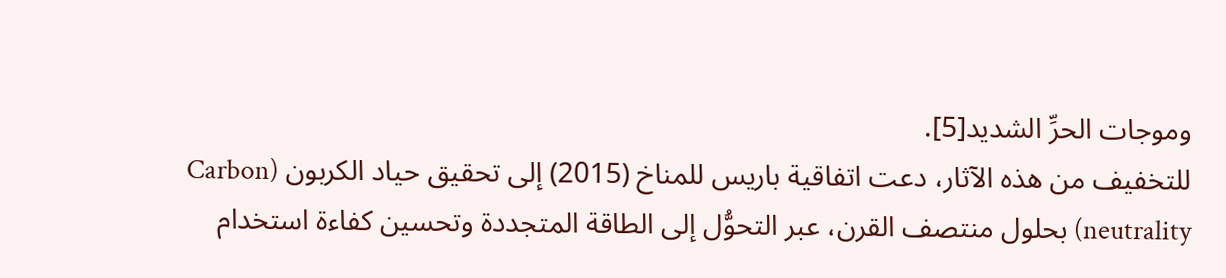وموجات الحرِّ الشديد[5].
للتخفيف من هذه الآثار، دعت اتفاقية باريس للمناخ (2015) إلى تحقيق حياد الكربون (Carbon neutrality) بحلول منتصف القرن، عبر التحوُّل إلى الطاقة المتجددة وتحسين كفاءة استخدام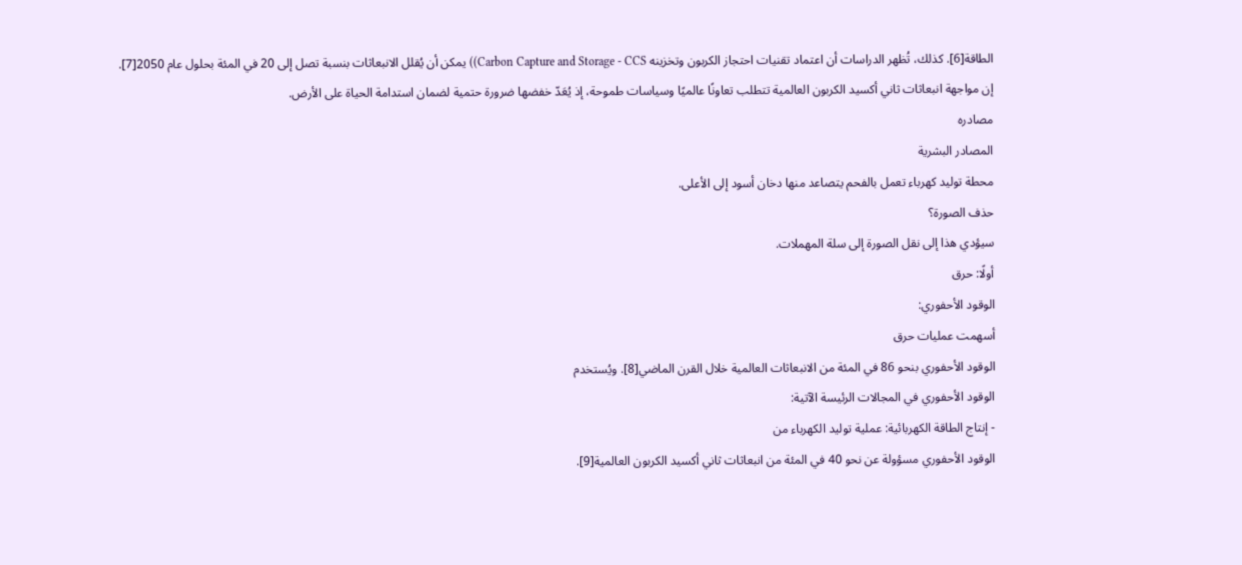الطاقة[6]. كذلك، تُظهر الدراسات أن اعتماد تقنيات احتجاز الكربون وتخزينه Carbon Capture and Storage - CCS)) يمكن أن يُقلل الانبعاثات بنسبة تصل إلى 20 في المئة بحلول عام 2050[7].
إن مواجهة انبعاثات ثاني أكسيد الكربون العالمية تتطلب تعاونًا عالميًا وسياسات طموحة، إذ يُعَدّ خفضها ضرورة حتمية لضمان استدامة الحياة على الأرض.
مصادره
المصادر البشرية
محطة توليد كهرباء تعمل بالفحم يتصاعد منها دخان أسود إلى الأعلى.
حذف الصورة؟
سيؤدي هذا إلى نقل الصورة إلى سلة المهملات.
أولًا: حرق
الوقود الأحفوري:
أسهمت عمليات حرق
الوقود الأحفوري بنحو 86 في المئة من الانبعاثات العالمية خلال القرن الماضي[8]. ويُستخدم
الوقود الأحفوري في المجالات الرئيسة الآتية:
- إنتاج الطاقة الكهربائية: عملية توليد الكهرباء من
الوقود الأحفوري مسؤولة عن نحو 40 في المئة من انبعاثات ثاني أكسيد الكربون العالمية[9].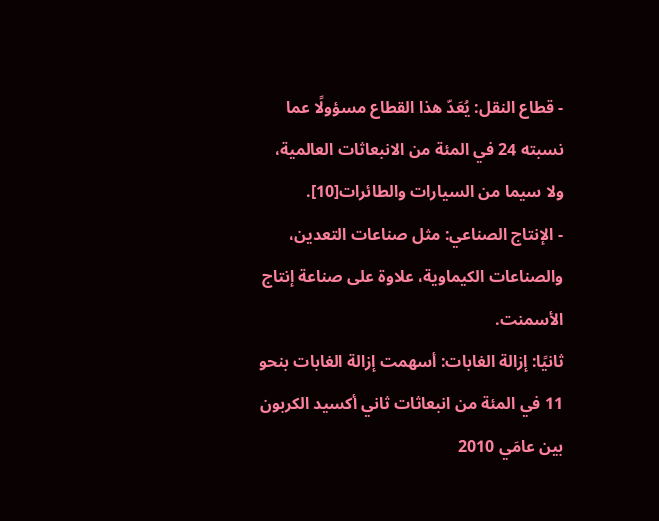- قطاع النقل: يُعَدّ هذا القطاع مسؤولًا عما نسبته 24 في المئة من الانبعاثات العالمية، ولا سيما من السيارات والطائرات[10].
- الإنتاج الصناعي: مثل صناعات التعدين، والصناعات الكيماوية، علاوة على صناعة إنتاج الأسمنت.
ثانيًا: إزالة الغابات: أسهمت إزالة الغابات بنحو 11 في المئة من انبعاثات ثاني أكسيد الكربون بين عامَي 2010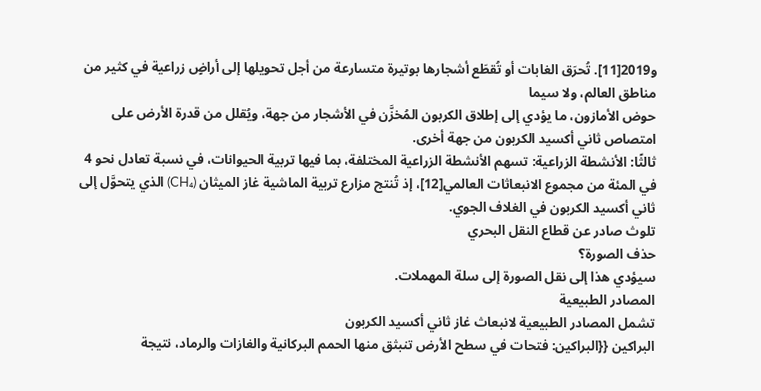و2019[11]. تُحرَق الغابات أو تُقطَع أشجارها بوتيرة متسارعة من أجل تحويلها إلى أراضٍ زراعية في كثير من مناطق العالم، ولا سيما
حوض الأمازون، ما يؤدي إلى إطلاق الكربون المُخزَّن في الأشجار من جهة، ويُقلل من قدرة الأرض على امتصاص ثاني أكسيد الكربون من جهة أخرى.
ثالثًا: الأنشطة الزراعية: تسهم الأنشطة الزراعية المختلفة، بما فيها تربية الحيوانات، في نسبة تعادل نحو 4 في المئة من مجموع الانبعاثات العالمي[12]، إذ تُنتج مزارع تربية الماشية غاز الميثان (CH₄) الذي يتحوَّل إلى ثاني أكسيد الكربون في الغلاف الجوي.
تلوث صادر عن قطاع النقل البحري
حذف الصورة؟
سيؤدي هذا إلى نقل الصورة إلى سلة المهملات.
المصادر الطبيعية
تشمل المصادر الطبيعية لانبعاث غاز ثاني أكسيد الكربون
البراكين {{البراكين: فتحات في سطح الأرض تنبثق منها الحمم البركانية والغازات والرماد، نتيجة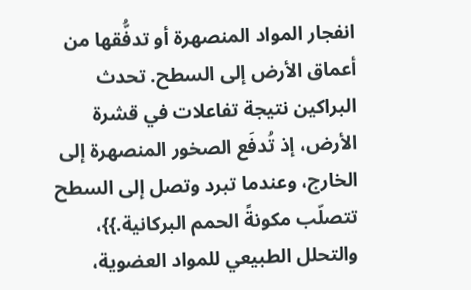انفجار المواد المنصهرة أو تدفُّقها من أعماق الأرض إلى السطح. تحدث البراكين نتيجة تفاعلات في قشرة الأرض، إذ تُدفَع الصخور المنصهرة إلى الخارج، وعندما تبرد وتصل إلى السطح تتصلّب مكونةً الحمم البركانية.}}، والتحلل الطبيعي للمواد العضوية،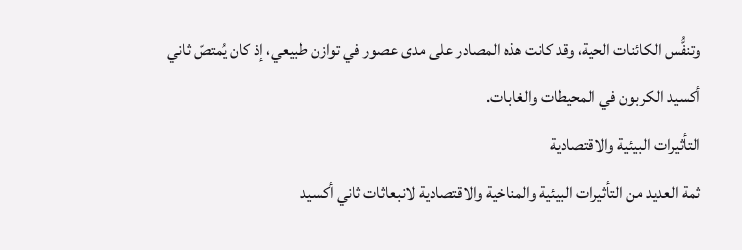وتنفُّس الكائنات الحية، وقد كانت هذه المصادر على مدى عصور في توازن طبيعي، إذ كان يُمتصّ ثاني أكسيد الكربون في المحيطات والغابات.
التأثيرات البيئية والاقتصادية
ثمة العديد من التأثيرات البيئية والمناخية والاقتصادية لانبعاثات ثاني أكسيد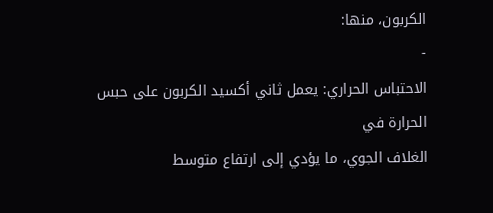الكربون، منها:
-
الاحتباس الحراري: يعمل ثاني أكسيد الكربون على حبس الحرارة في
الغلاف الجوي، ما يؤدي إلى ارتفاع متوسط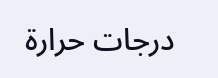درجات حرارة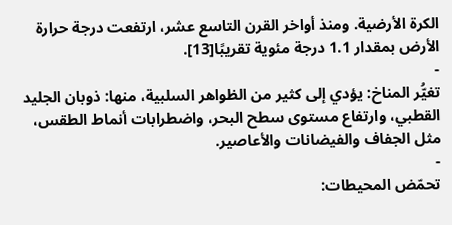الكرة الأرضية. ومنذ أواخر القرن التاسع عشر، ارتفعت درجة حرارة الأرض بمقدار 1.1 درجة مئوية تقريبًا[13].
-
تغيُّر المناخ: يؤدي إلى كثير من الظواهر السلبية، منها: ذوبان الجليد القطبي، وارتفاع مستوى سطح البحر، واضطرابات أنماط الطقس، مثل الجفاف والفيضانات والأعاصير.
-
تحمّض المحيطات: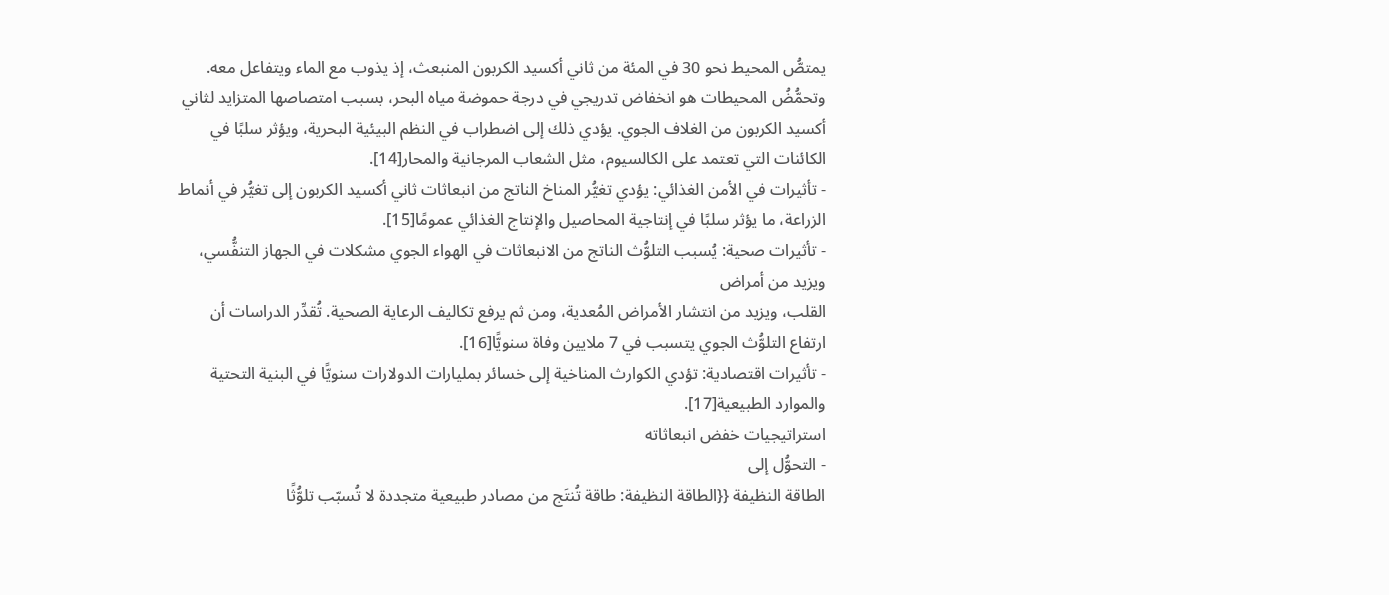يمتصُّ المحيط نحو 30 في المئة من ثاني أكسيد الكربون المنبعث، إذ يذوب مع الماء ويتفاعل معه. وتحمُّضُ المحيطات هو انخفاض تدريجي في درجة حموضة مياه البحر، بسبب امتصاصها المتزايد لثاني أكسيد الكربون من الغلاف الجوي. يؤدي ذلك إلى اضطراب في النظم البيئية البحرية، ويؤثر سلبًا في الكائنات التي تعتمد على الكالسيوم، مثل الشعاب المرجانية والمحار[14].
- تأثيرات في الأمن الغذائي: يؤدي تغيُّر المناخ الناتج من انبعاثات ثاني أكسيد الكربون إلى تغيُّر في أنماط الزراعة، ما يؤثر سلبًا في إنتاجية المحاصيل والإنتاج الغذائي عمومًا[15].
- تأثيرات صحية: يُسبب التلوُّث الناتج من الانبعاثات في الهواء الجوي مشكلات في الجهاز التنفُّسي، ويزيد من أمراض
القلب، ويزيد من انتشار الأمراض المُعدية، ومن ثم يرفع تكاليف الرعاية الصحية. تُقدِّر الدراسات أن ارتفاع التلوُّث الجوي يتسبب في 7 ملايين وفاة سنويًّا[16].
- تأثيرات اقتصادية: تؤدي الكوارث المناخية إلى خسائر بمليارات الدولارات سنويًّا في البنية التحتية والموارد الطبيعية[17].
استراتيجيات خفض انبعاثاته
- التحوُّل إلى
الطاقة النظيفة {{الطاقة النظيفة: طاقة تُنتَج من مصادر طبيعية متجددة لا تُسبّب تلوُّثًا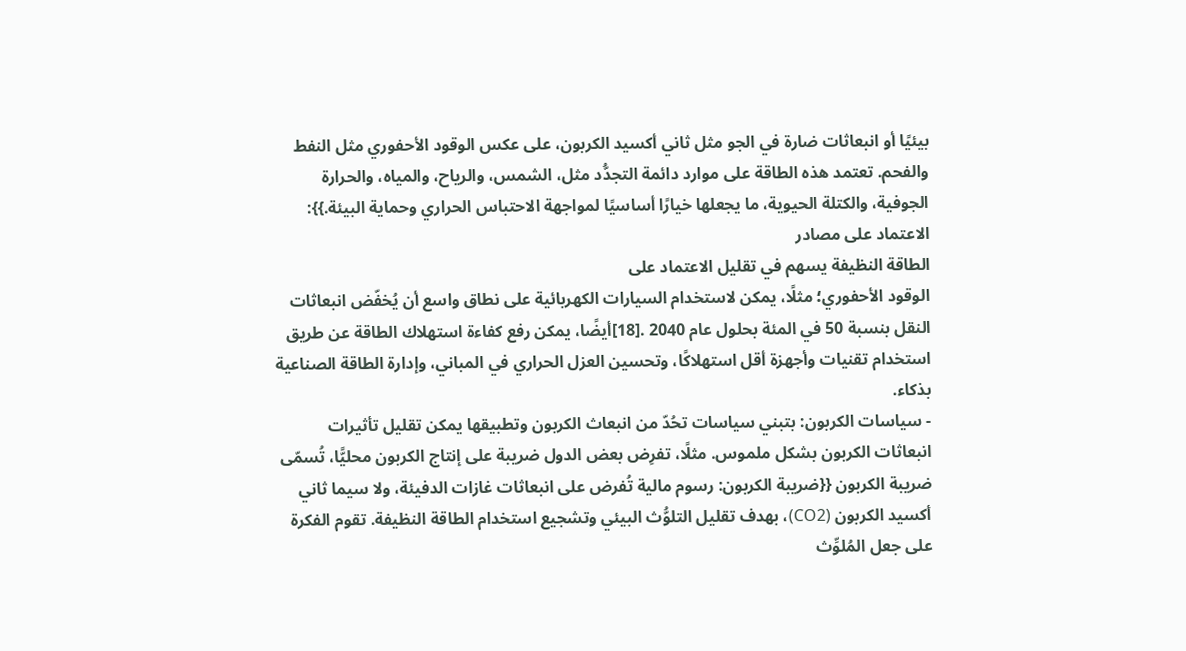بيئيًا أو انبعاثات ضارة في الجو مثل ثاني أكسيد الكربون، على عكس الوقود الأحفوري مثل النفط والفحم. تعتمد هذه الطاقة على موارد دائمة التجدُّد مثل، الشمس، والرياح، والمياه، والحرارة الجوفية، والكتلة الحيوية، ما يجعلها خيارًا أساسيًا لمواجهة الاحتباس الحراري وحماية البيئة.}}: الاعتماد على مصادر
الطاقة النظيفة يسهم في تقليل الاعتماد على
الوقود الأحفوري؛ مثلًا، يمكن لاستخدام السيارات الكهربائية على نطاق واسع أن يُخفّض انبعاثات النقل بنسبة 50 في المئة بحلول عام 2040 .[18]أيضًا، يمكن رفع كفاءة استهلاك الطاقة عن طريق استخدام تقنيات وأجهزة أقل استهلاكًا، وتحسين العزل الحراري في المباني، وإدارة الطاقة الصناعية بذكاء.
- سياسات الكربون: بتبني سياسات تحُدّ من انبعاث الكربون وتطبيقها يمكن تقليل تأثيرات انبعاثات الكربون بشكل ملموس. مثلًا، تفرِض بعض الدول ضريبة على إنتاج الكربون محليًّا، تُسمّى
ضريبة الكربون {{ضريبة الكربون: رسوم مالية تُفرض على انبعاثات غازات الدفيئة، ولا سيما ثاني أكسيد الكربون (CO2)، بهدف تقليل التلوُّث البيئي وتشجيع استخدام الطاقة النظيفة. تقوم الفكرة على جعل المُلوِّث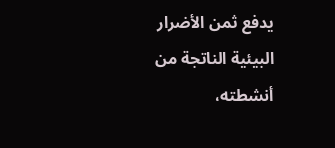يدفع ثمن الأضرار البيئية الناتجة من أنشطته،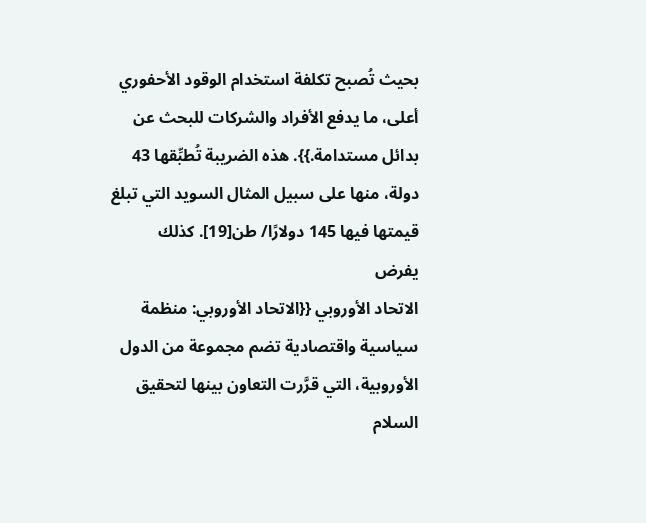بحيث تُصبح تكلفة استخدام الوقود الأحفوري أعلى، ما يدفع الأفراد والشركات للبحث عن بدائل مستدامة.}}. هذه الضريبة تُطبِّقها 43 دولة، منها على سبيل المثال السويد التي تبلغ قيمتها فيها 145 دولارًا/ طن[19]. كذلك يفرض
الاتحاد الأوروبي {{الاتحاد الأوروبي: منظمة سياسية واقتصادية تضم مجموعة من الدول الأوروبية، التي قرَّرت التعاون بينها لتحقيق السلام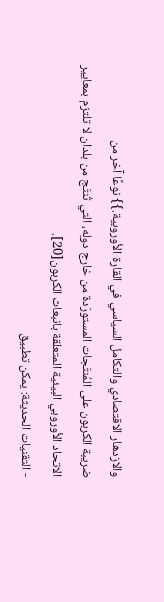والازدهار الاقتصادي والتكامل السياسي في القارة الأوروبية.}} نوعًا آخر من
ضريبة الكربون على المُنتَجات المستورَدة من خارج دولِه، التي تُنتَج من بلدان لا تلتزم بمعايير
الاتحاد الأوروبي البيئية المتعلقة بانبعاث الكربون[20].
- التقنيات الحديثة: يمكن تطبيق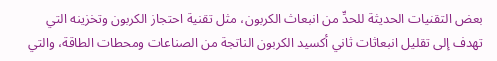بعض التقنيات الحديثة للحدِّ من انبعاث الكربون، مثل تقنية احتجاز الكربون وتخزينه التي تهدف إلى تقليل انبعاثات ثاني أكسيد الكربون الناتجة من الصناعات ومحطات الطاقة، والتي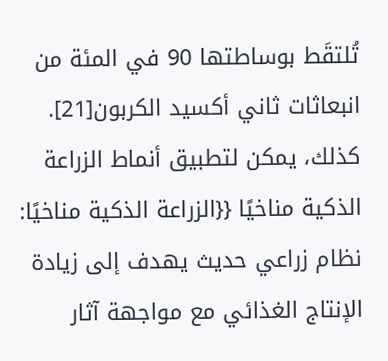تُلتقَط بوساطتها 90 في المئة من انبعاثات ثاني أكسيد الكربون[21]. كذلك، يمكن لتطبيق أنماط الزراعة الذكية مناخيًا {{الزراعة الذكية مناخيًا: نظام زراعي حديث يهدف إلى زيادة الإنتاج الغذائي مع مواجهة آثار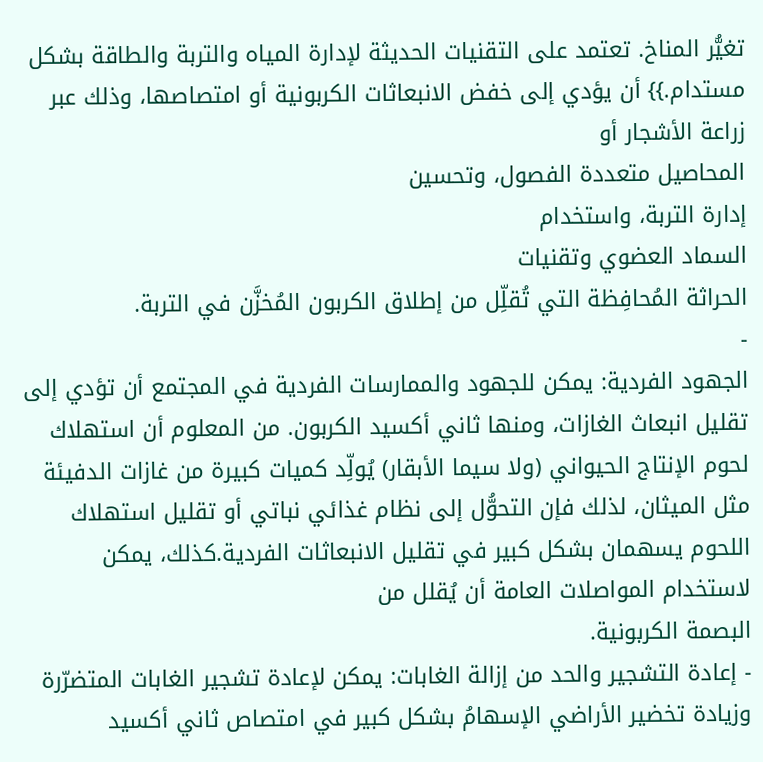تغيُّر المناخ. تعتمد على التقنيات الحديثة لإدارة المياه والتربة والطاقة بشكل مستدام.}} أن يؤدي إلى خفض الانبعاثات الكربونية أو امتصاصها، وذلك عبر
زراعة الأشجار أو
المحاصيل متعددة الفصول، وتحسين
إدارة التربة، واستخدام
السماد العضوي وتقنيات
الحراثة المُحافِظة التي تُقلِّل من إطلاق الكربون المُخزَّن في التربة.
-
الجهود الفردية: يمكن للجهود والممارسات الفردية في المجتمع أن تؤدي إلى تقليل انبعاث الغازات، ومنها ثاني أكسيد الكربون. من المعلوم أن استهلاك لحوم الإنتاج الحيواني (ولا سيما الأبقار) يُولِّد كميات كبيرة من غازات الدفيئة مثل الميثان، لذلك فإن التحوُّل إلى نظام غذائي نباتي أو تقليل استهلاك اللحوم يسهمان بشكل كبير في تقليل الانبعاثات الفردية.كذلك، يمكن لاستخدام المواصلات العامة أن يُقلل من
البصمة الكربونية.
- إعادة التشجير والحد من إزالة الغابات: يمكن لإعادة تشجير الغابات المتضرّرة وزيادة تخضير الأراضي الإسهامُ بشكل كبير في امتصاص ثاني أكسيد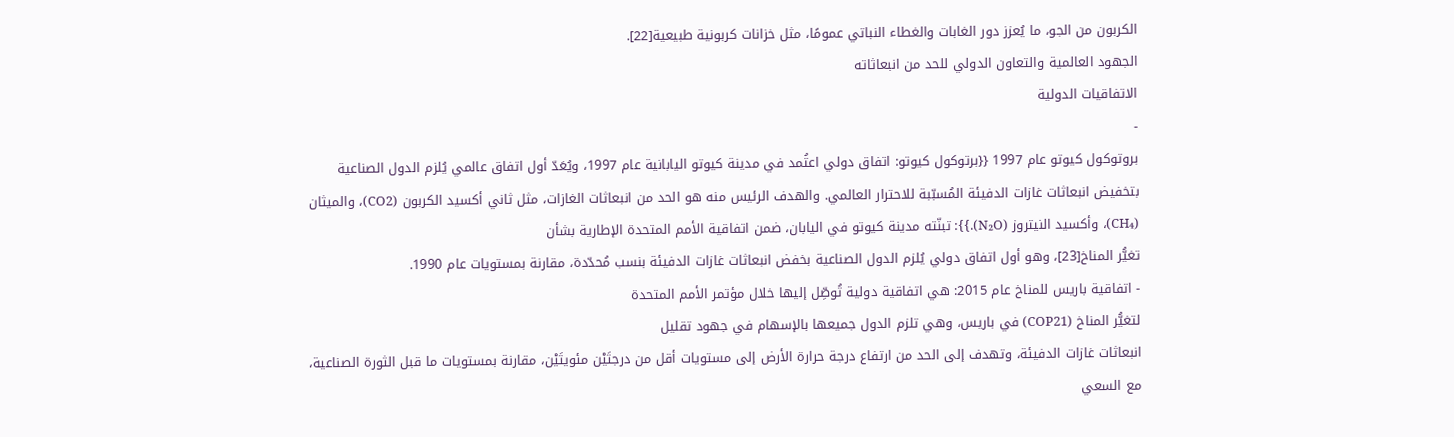الكربون من الجو، ما يُعزز دور الغابات والغطاء النباتي عمومًا، مثل خزانات كربونية طبيعية[22].
الجهود العالمية والتعاون الدولي للحد من انبعاثاته
الاتفاقيات الدولية
-
بروتوكول كيوتو عام 1997 {{برتوكول كيوتو: اتفاق دولي اعتُمد في مدينة كيوتو اليابانية عام 1997، ويُعَدّ أول اتفاق عالمي يُلزم الدول الصناعية بتخفيض انبعاثات غازات الدفيئة المُسبّبة للاحترار العالمي. والهدف الرئيس منه هو الحد من انبعاثات الغازات، مثل ثاني أكسيد الكربون (CO2)، والميثان (CH₄)، وأكسيد النيتروز (N₂O).}}: تبنّته مدينة كيوتو في اليابان، ضمن اتفاقية الأمم المتحدة الإطارية بشأن
تغيُّر المناخ[23]، وهو أول اتفاق دولي يُلزم الدول الصناعية بخفض انبعاثات غازات الدفيئة بنسب مُحدّدة، مقارنة بمستويات عام 1990.
- اتفاقية باريس للمناخ عام 2015: هي اتفاقية دولية تُوصِّل إليها خلال مؤتمر الأمم المتحدة
لتغيُّر المناخ (COP21) في باريس، وهي تلزم الدول جميعها بالإسهام في جهود تقليل
انبعاثات غازات الدفيئة، وتهدف إلى الحد من ارتفاع درجة حرارة الأرض إلى مستويات أقل من درجتَيْن مئويتَيْن، مقارنة بمستويات ما قبل الثورة الصناعية، مع السعي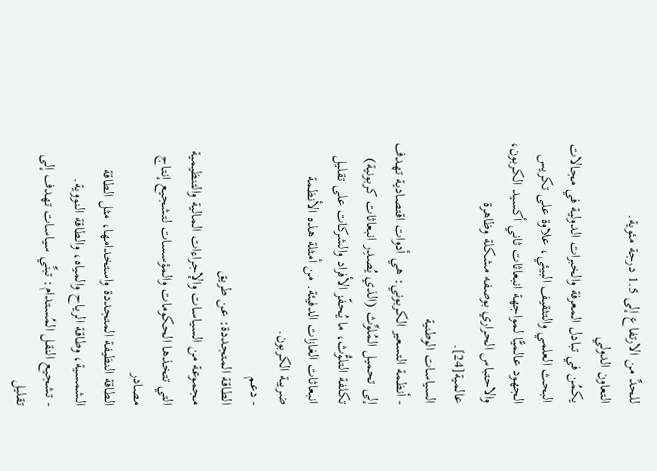للحدِّ من الارتفاع إلى 1.5 درجة مئوية.
التعاون الدولي
يكمُن في تبادل المعرفة والخبرات الدولية في مجالات البحث العلمي والتثقيف البيئي، علاوة على تكريس الجهود عالميًّا لمواجهة انبعاثات ثاني أكسيد الكربون، والاحتباس الحراري بوصفه مشكلة وظاهرة عالمية[24].
السياسات الوطنية
- أنظمة التسعير الكربوني: هي أدوات اقتصادية تهدف إلى تحميل المُلوِّث (الذي يُصدِر انبعاثات كربونية) تكلفة التلوُّث، ما يُحفّز الأفراد والشركات على تقليل
انبعاثات الغازات الدفيئة. من أمثلة هذه الأنظمة
ضريبة الكربون.
- دعم
الطاقة المتجددة: عن طريق
مجموعة من السياسات والإجراءات المالية والتنظيمية التي تتخذها الحكومات والمؤسسات لتشجيع إنتاج مصادر
الطاقة النظيفة المتجددة واستخدامها، مثل الطاقة الشمسية، وطاقة الرياح والمياه، والطاقة النووية.
- تشجيع النقل المُستدام: تبنِّي سياسات تهدف إلى تقليل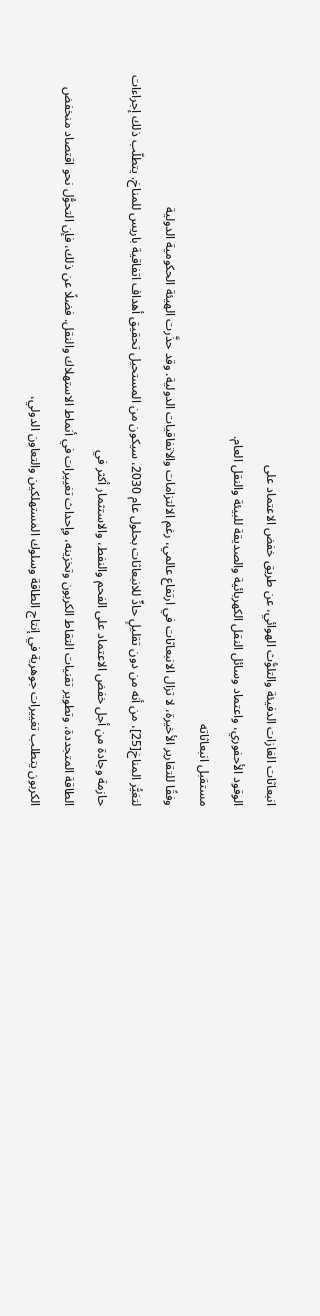انبعاثات الغازات الدفيئة والتلوُّث الهوائي، عن طريق خفض الاعتماد على
الوقود الأحفوري، واعتماد وسائل النقل الكهربائية والصديقة للبيئة والنقل العام.
مستقبل انبعاثاته
وفقًا للتقارير الأخيرة، لا تزال الانبعاثات في ارتفاع عالمي، رغم الالتزامات والاتفاقيات الدولية. وقد حذَّرت الهيئة الحكومية الدولية
لتغيُّر المناخ[25]، من أنه من دون تقليلٍ حادٍّ للانبعاثات بحلول عام 2030، سيكون من المستحيل تحقيق أهداف اتفاقية باريس للمناخ. يتطلّب ذلك إجراءات حازمة وجادة من أجل خفض الاعتماد على الفحم والنفط، والاستثمار أكثر في
الطاقة المتجددة، وتطوير تقنيات التقاط الكربون وتخزينه، وإحداث تغييرات في أنماط الاستهلاك والنقل. فضلًا عن ذلك، فإن التحوُّل نحو اقتصاد منخفض الكربون يتطلب تغييرات جوهرية في إنتاج الطاقة وسلوك المستهلكين والتعاون الدولي،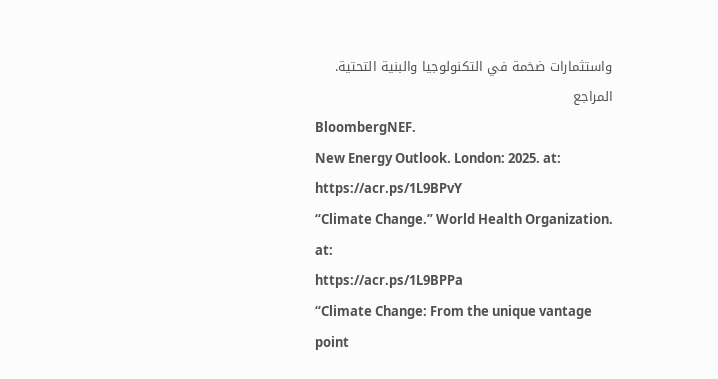واستثمارات ضخمة في التكنولوجيا والبنية التحتية.
المراجع
BloombergNEF.
New Energy Outlook. London: 2025. at:
https://acr.ps/1L9BPvY
“Climate Change.” World Health Organization. at:
https://acr.ps/1L9BPPa
“Climate Change: From the unique vantage point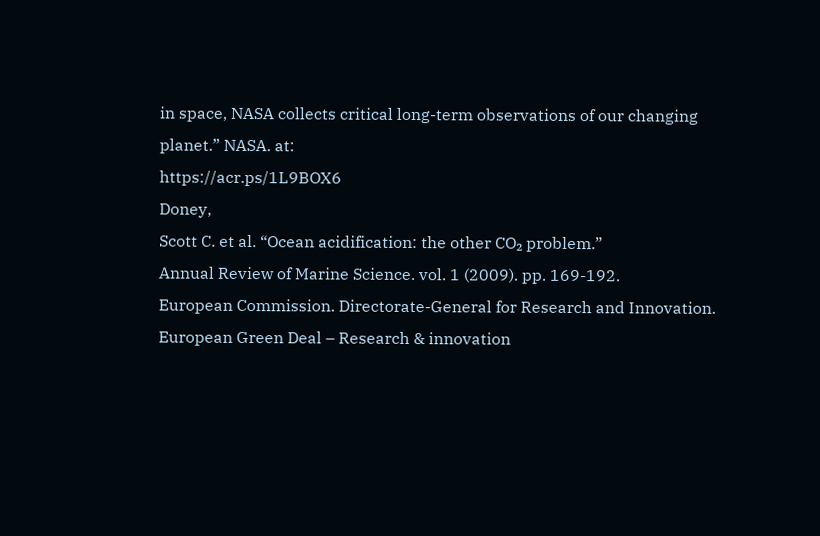in space, NASA collects critical long-term observations of our changing planet.” NASA. at:
https://acr.ps/1L9BOX6
Doney,
Scott C. et al. “Ocean acidification: the other CO₂ problem.”
Annual Review of Marine Science. vol. 1 (2009). pp. 169-192.
European Commission. Directorate-General for Research and Innovation.
European Green Deal – Research & innovation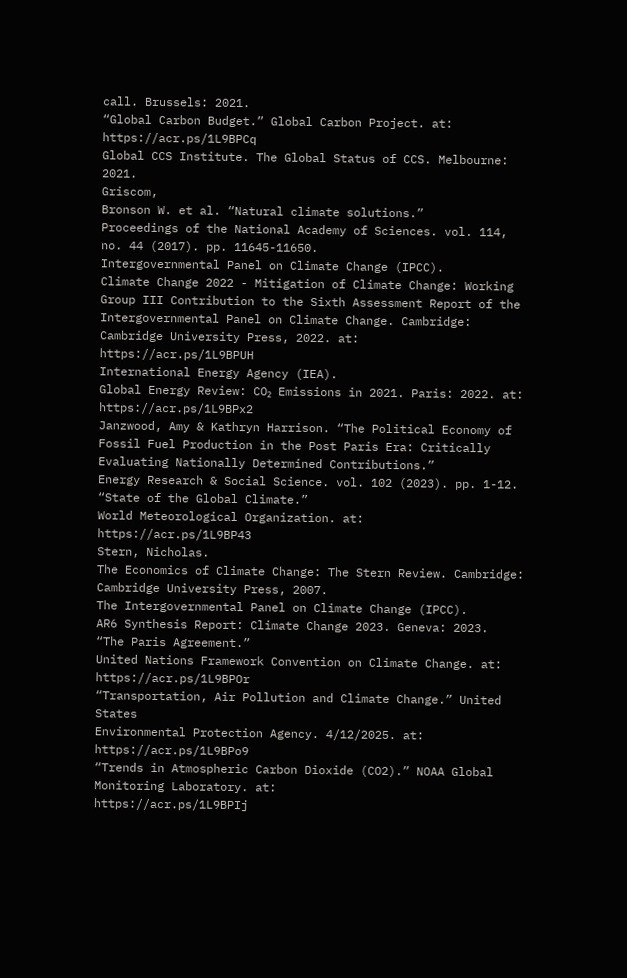call. Brussels: 2021.
“Global Carbon Budget.” Global Carbon Project. at:
https://acr.ps/1L9BPCq
Global CCS Institute. The Global Status of CCS. Melbourne: 2021.
Griscom,
Bronson W. et al. “Natural climate solutions.”
Proceedings of the National Academy of Sciences. vol. 114, no. 44 (2017). pp. 11645-11650.
Intergovernmental Panel on Climate Change (IPCC).
Climate Change 2022 - Mitigation of Climate Change: Working Group III Contribution to the Sixth Assessment Report of the Intergovernmental Panel on Climate Change. Cambridge: Cambridge University Press, 2022. at:
https://acr.ps/1L9BPUH
International Energy Agency (IEA).
Global Energy Review: CO₂ Emissions in 2021. Paris: 2022. at:
https://acr.ps/1L9BPx2
Janzwood, Amy & Kathryn Harrison. “The Political Economy of Fossil Fuel Production in the Post Paris Era: Critically Evaluating Nationally Determined Contributions.”
Energy Research & Social Science. vol. 102 (2023). pp. 1-12.
“State of the Global Climate.”
World Meteorological Organization. at:
https://acr.ps/1L9BP43
Stern, Nicholas.
The Economics of Climate Change: The Stern Review. Cambridge: Cambridge University Press, 2007.
The Intergovernmental Panel on Climate Change (IPCC).
AR6 Synthesis Report: Climate Change 2023. Geneva: 2023.
“The Paris Agreement.”
United Nations Framework Convention on Climate Change. at:
https://acr.ps/1L9BPOr
“Transportation, Air Pollution and Climate Change.” United States
Environmental Protection Agency. 4/12/2025. at:
https://acr.ps/1L9BPo9
“Trends in Atmospheric Carbon Dioxide (CO2).” NOAA Global Monitoring Laboratory. at:
https://acr.ps/1L9BPIj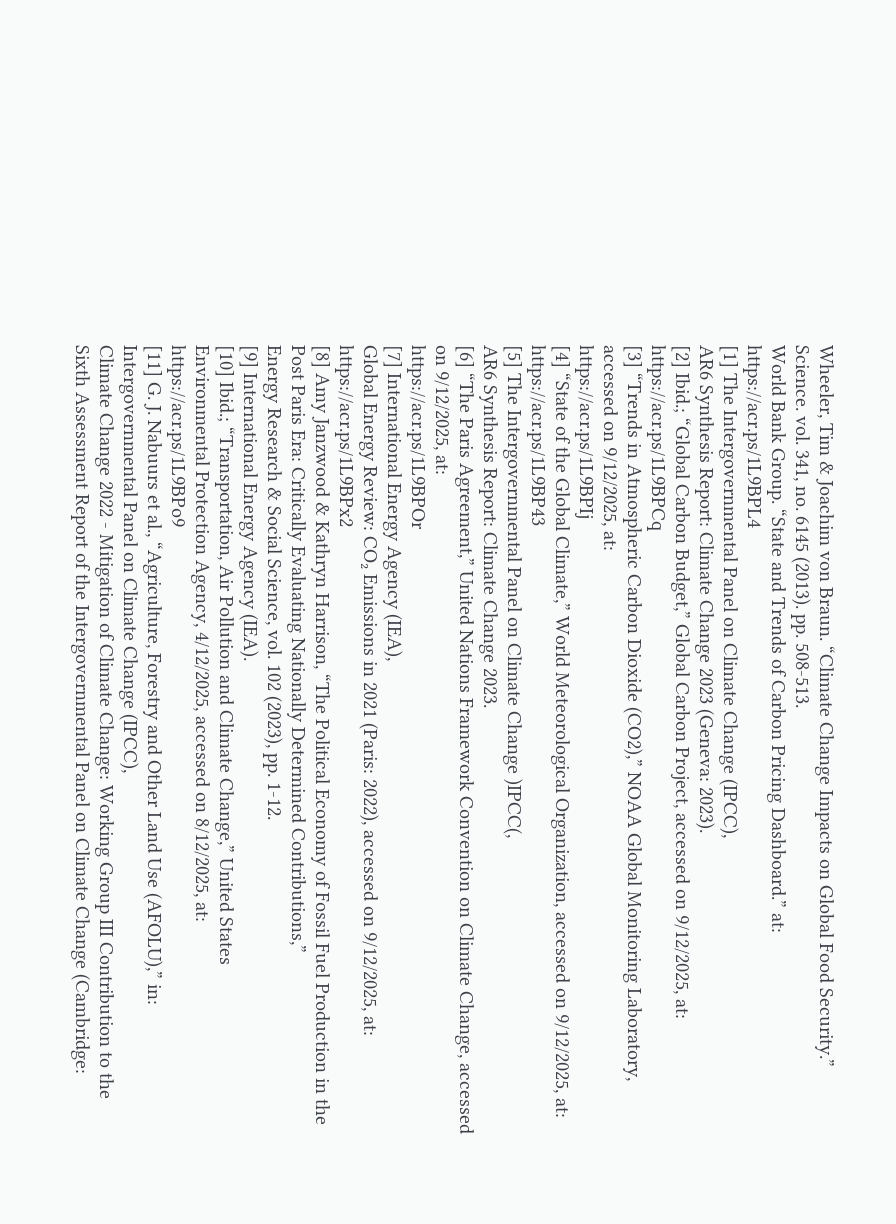Wheeler, Tim & Joachim von Braun. “Climate Change Impacts on Global Food Security.”
Science. vol. 341, no. 6145 (2013). pp. 508-513.
World Bank Group. “State and Trends of Carbon Pricing Dashboard.” at:
https://acr.ps/1L9BPL4
[1] The Intergovernmental Panel on Climate Change (IPCC),
AR6 Synthesis Report: Climate Change 2023 (Geneva: 2023).
[2] Ibid.; “Global Carbon Budget,” Global Carbon Project, accessed on 9/12/2025, at:
https://acr.ps/1L9BPCq
[3] “Trends in Atmospheric Carbon Dioxide (CO2),” NOAA Global Monitoring Laboratory, accessed on 9/12/2025, at:
https://acr.ps/1L9BPIj
[4] “State of the Global Climate,” World Meteorological Organization, accessed on 9/12/2025, at:
https://acr.ps/1L9BP43
[5] The Intergovernmental Panel on Climate Change )IPCC(,
AR6 Synthesis Report: Climate Change 2023.
[6] “The Paris Agreement,” United Nations Framework Convention on Climate Change, accessed on 9/12/2025, at:
https://acr.ps/1L9BPOr
[7] International Energy Agency (IEA),
Global Energy Review: CO₂ Emissions in 2021 (Paris: 2022), accessed on 9/12/2025, at:
https://acr.ps/1L9BPx2
[8] Amy Janzwood & Kathryn Harrison, “The Political Economy of Fossil Fuel Production in the Post Paris Era: Critically Evaluating Nationally Determined Contributions,”
Energy Research & Social Science, vol. 102 (2023), pp. 1-12.
[9] International Energy Agency (IEA).
[10] Ibid.; “Transportation, Air Pollution and Climate Change,” United States
Environmental Protection Agency, 4/12/2025, accessed on 8/12/2025, at:
https://acr.ps/1L9BPo9
[11] G. J. Nabuurs et al., “Agriculture, Forestry and Other Land Use (AFOLU),” in: Intergovernmental Panel on Climate Change (IPCC),
Climate Change 2022 - Mitigation of Climate Change: Working Group III Contribution to the Sixth Assessment Report of the Intergovernmental Panel on Climate Change (Cambridge: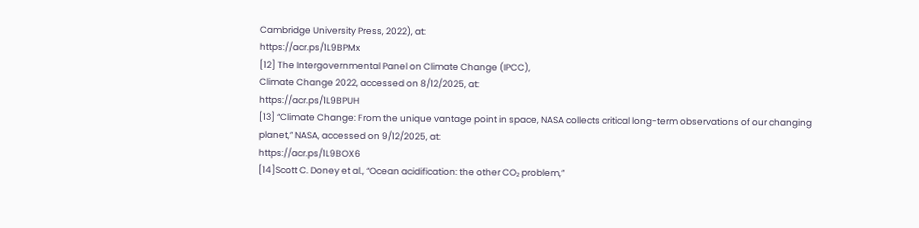Cambridge University Press, 2022), at:
https://acr.ps/1L9BPMx
[12] The Intergovernmental Panel on Climate Change (IPCC),
Climate Change 2022, accessed on 8/12/2025, at:
https://acr.ps/1L9BPUH
[13] “Climate Change: From the unique vantage point in space, NASA collects critical long-term observations of our changing planet,” NASA, accessed on 9/12/2025, at:
https://acr.ps/1L9BOX6
[14]Scott C. Doney et al., “Ocean acidification: the other CO₂ problem,”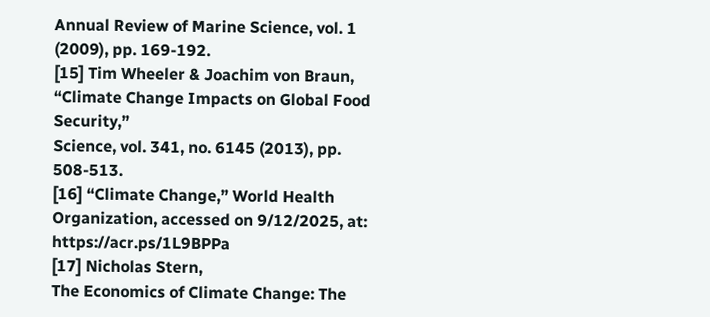Annual Review of Marine Science, vol. 1 (2009), pp. 169-192.
[15] Tim Wheeler & Joachim von Braun, “Climate Change Impacts on Global Food Security,”
Science, vol. 341, no. 6145 (2013), pp. 508-513.
[16] “Climate Change,” World Health Organization, accessed on 9/12/2025, at:
https://acr.ps/1L9BPPa
[17] Nicholas Stern,
The Economics of Climate Change: The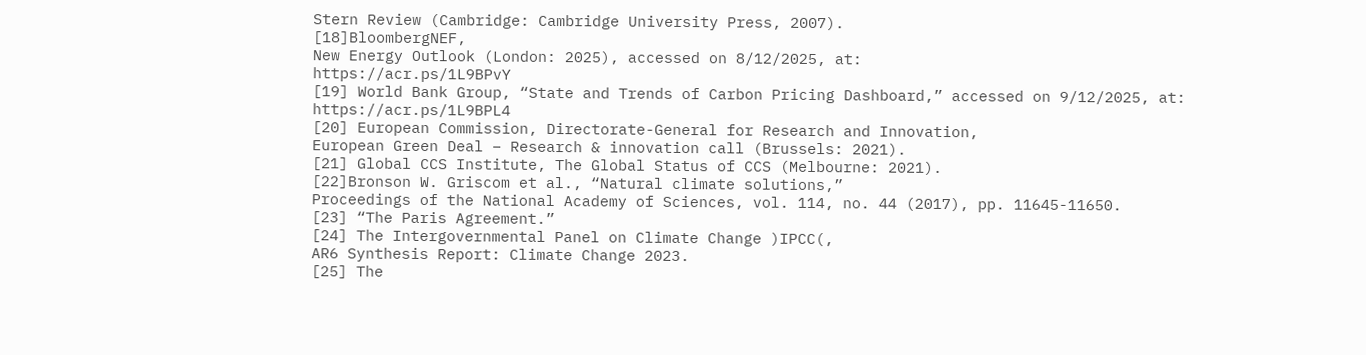Stern Review (Cambridge: Cambridge University Press, 2007).
[18]BloombergNEF,
New Energy Outlook (London: 2025), accessed on 8/12/2025, at:
https://acr.ps/1L9BPvY
[19] World Bank Group, “State and Trends of Carbon Pricing Dashboard,” accessed on 9/12/2025, at:
https://acr.ps/1L9BPL4
[20] European Commission, Directorate-General for Research and Innovation,
European Green Deal – Research & innovation call (Brussels: 2021).
[21] Global CCS Institute, The Global Status of CCS (Melbourne: 2021).
[22]Bronson W. Griscom et al., “Natural climate solutions,”
Proceedings of the National Academy of Sciences, vol. 114, no. 44 (2017), pp. 11645-11650.
[23] “The Paris Agreement.”
[24] The Intergovernmental Panel on Climate Change )IPCC(,
AR6 Synthesis Report: Climate Change 2023.
[25] The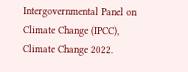Intergovernmental Panel on Climate Change (IPCC),
Climate Change 2022.